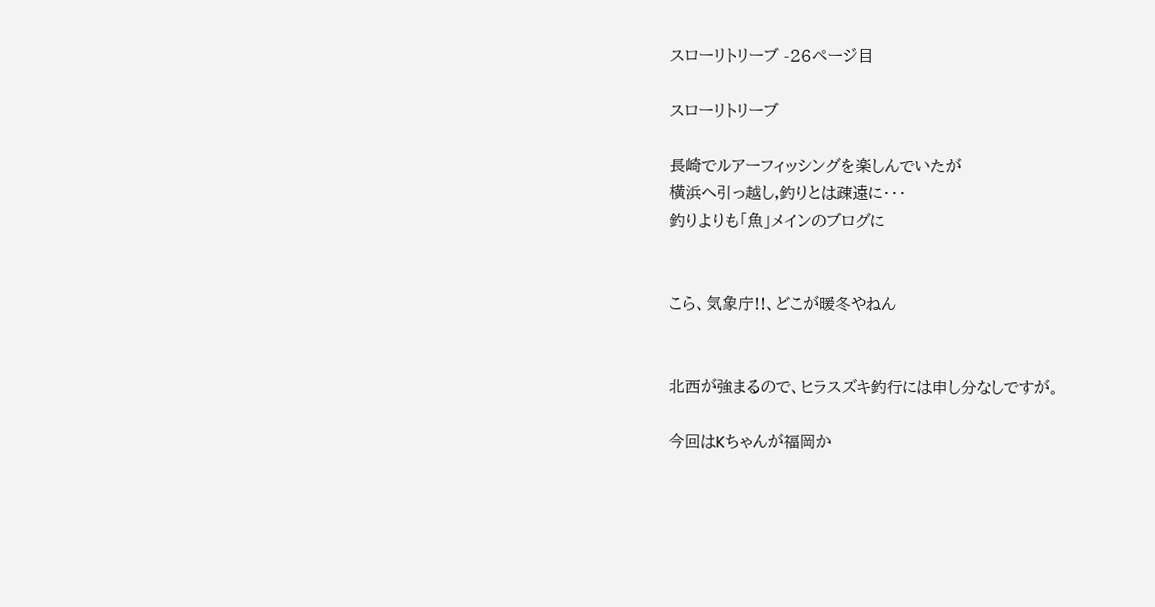スローリトリーブ -26ページ目

スローリトリーブ

長崎でルアーフィッシングを楽しんでいたが
横浜へ引っ越し,釣りとは疎遠に・・・
釣りよりも「魚」メインのブログに


こら、気象庁!!、どこが暖冬やねん


北西が強まるので、ヒラスズキ釣行には申し分なしですが。

今回はKちゃんが福岡か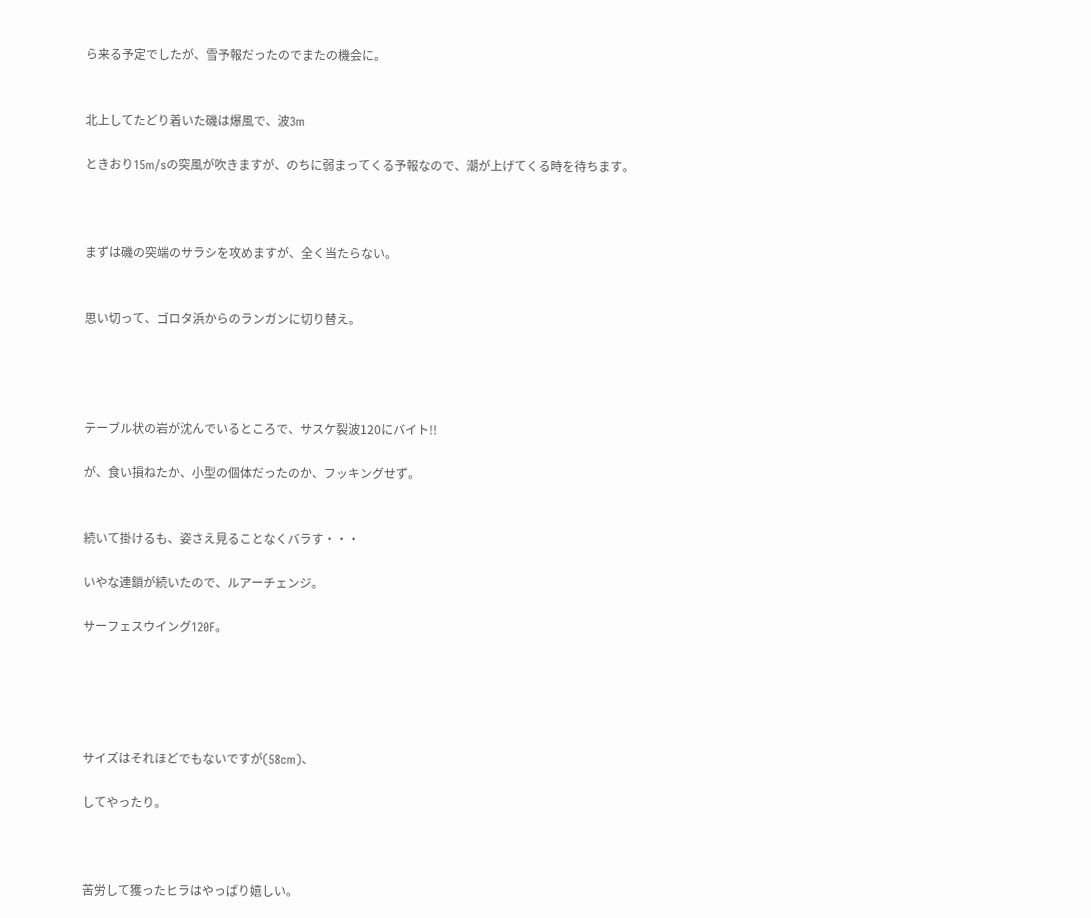ら来る予定でしたが、雪予報だったのでまたの機会に。


北上してたどり着いた磯は爆風で、波3m

ときおり15m/sの突風が吹きますが、のちに弱まってくる予報なので、潮が上げてくる時を待ちます。



まずは磯の突端のサラシを攻めますが、全く当たらない。


思い切って、ゴロタ浜からのランガンに切り替え。




テーブル状の岩が沈んでいるところで、サスケ裂波120にバイト!!

が、食い損ねたか、小型の個体だったのか、フッキングせず。


続いて掛けるも、姿さえ見ることなくバラす・・・

いやな連鎖が続いたので、ルアーチェンジ。

サーフェスウイング120F。





サイズはそれほどでもないですが(58cm)、

してやったり。



苦労して獲ったヒラはやっぱり嬉しい。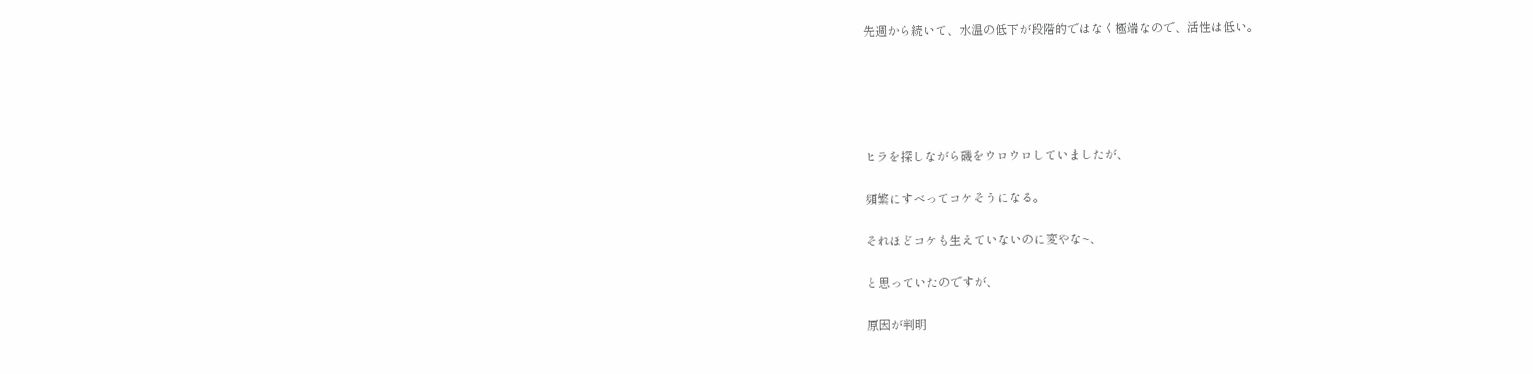先週から続いて、水温の低下が段階的ではなく極端なので、活性は低い。





ヒラを探しながら磯をウロウロしていましたが、

頻繁にすべってコケそうになる。

それほどコケも生えていないのに変やな~、

と思っていたのですが、

原因が判明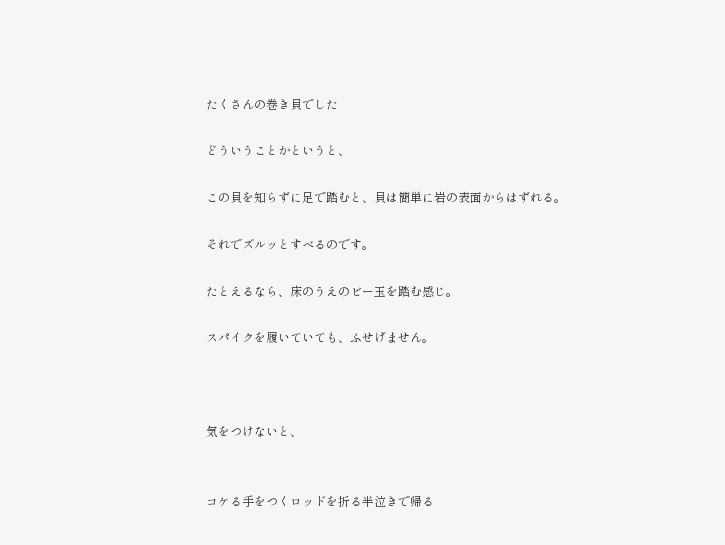たくさんの巻き貝でした

どういうことかというと、

この貝を知らずに足で踏むと、貝は簡単に岩の表面からはずれる。

それでズルッとすべるのです。

たとえるなら、床のうえのビー玉を踏む感じ。

スパイクを履いていても、ふせげません。



気をつけないと、


コケる手をつくロッドを折る半泣きで帰る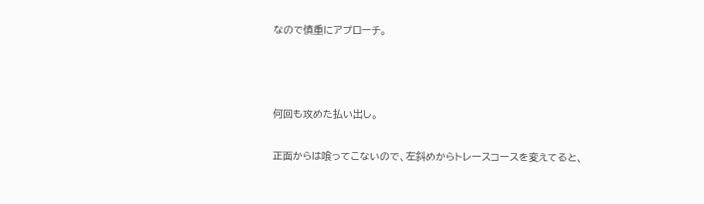なので慎重にアプローチ。



何回も攻めた払い出し。

正面からは喰ってこないので、左斜めからトレースコースを変えてると、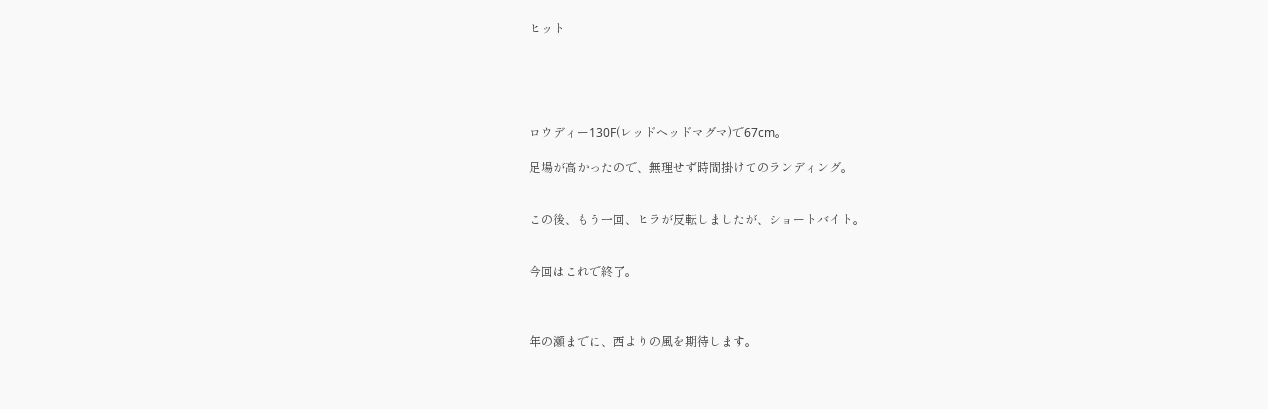ヒット





ロウディー130F(レッドヘッドマグマ)で67cm。

足場が高かったので、無理せず時間掛けてのランディング。


この後、もう一回、ヒラが反転しましたが、ショートバイト。


今回はこれで終了。



年の瀬までに、西よりの風を期待します。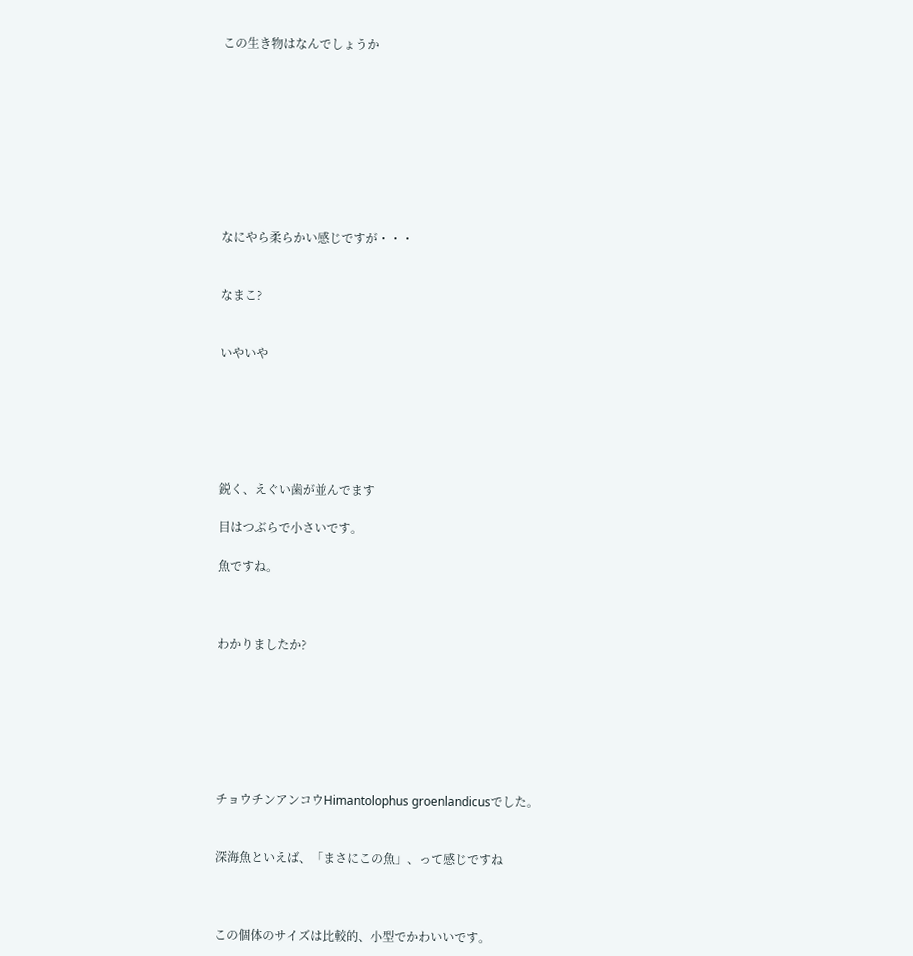この生き物はなんでしょうか









なにやら柔らかい感じですが・・・


なまこ?


いやいや






鋭く、えぐい歯が並んでます

目はつぶらで小さいです。

魚ですね。



わかりましたか?







チョウチンアンコウHimantolophus groenlandicusでした。


深海魚といえば、「まさにこの魚」、って感じですね



この個体のサイズは比較的、小型でかわいいです。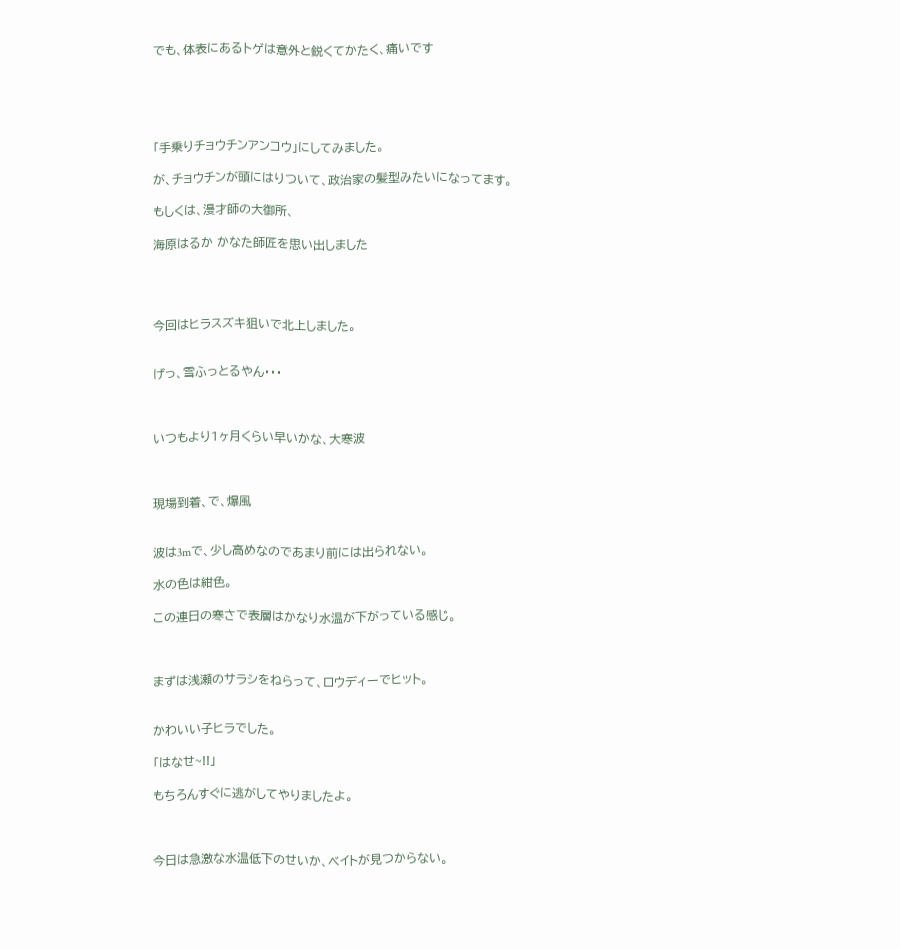でも、体表にあるトゲは意外と鋭くてかたく、痛いです





「手乗りチョウチンアンコウ」にしてみました。

が、チョウチンが頭にはりついて、政治家の髪型みたいになってます。

もしくは、漫才師の大御所、

海原はるか かなた師匠を思い出しました




今回はヒラスズキ狙いで北上しました。


げっ、雪ふっとるやん・・・



いつもより1ヶ月くらい早いかな、大寒波



現場到着、で、爆風


波は3mで、少し高めなのであまり前には出られない。

水の色は紺色。

この連日の寒さで表層はかなり水温が下がっている感じ。



まずは浅瀬のサラシをねらって、ロウディーでヒット。


かわいい子ヒラでした。

「はなせ~!!」

もちろんすぐに逃がしてやりましたよ。



今日は急激な水温低下のせいか、ベイトが見つからない。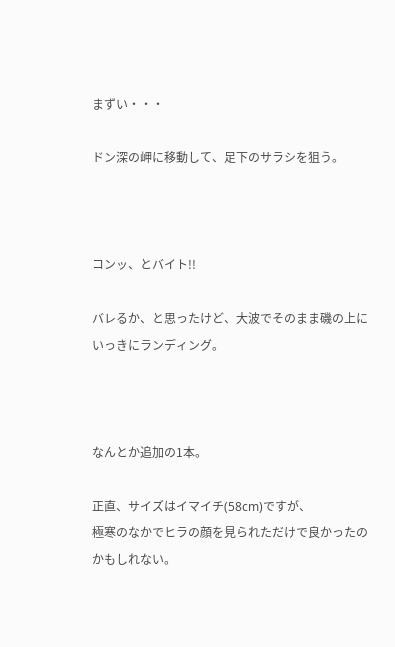まずい・・・

ドン深の岬に移動して、足下のサラシを狙う。



コンッ、とバイト!!

バレるか、と思ったけど、大波でそのまま磯の上にいっきにランディング。



なんとか追加の1本。

正直、サイズはイマイチ(58cm)ですが、
極寒のなかでヒラの顔を見られただけで良かったのかもしれない。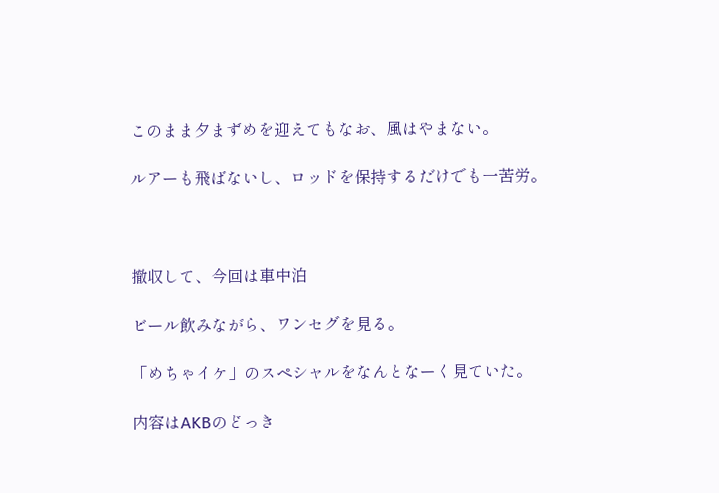このまま夕まずめを迎えてもなお、風はやまない。

ルアーも飛ばないし、ロッドを保持するだけでも一苦労。



撤収して、今回は車中泊

ビール飲みながら、ワンセグを見る。

「めちゃイケ」のスペシャルをなんとなーく見ていた。

内容はAKBのどっき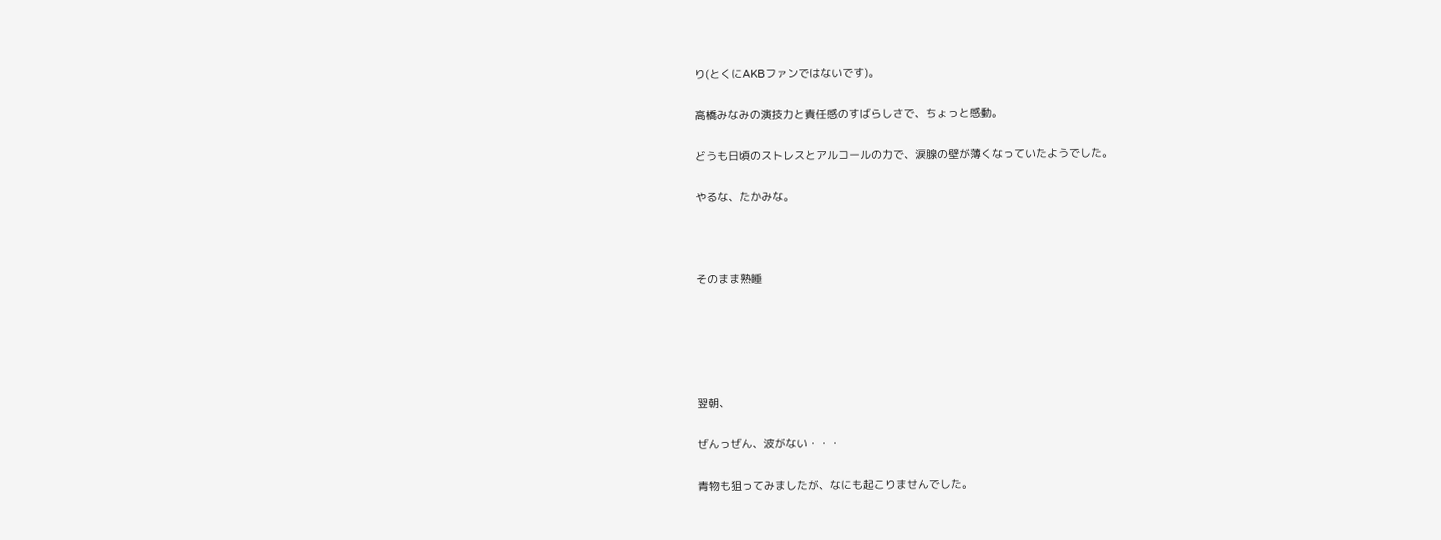り(とくにAKBファンではないです)。

高橋みなみの演技力と責任感のすばらしさで、ちょっと感動。

どうも日頃のストレスとアルコールの力で、涙腺の壁が薄くなっていたようでした。

やるな、たかみな。



そのまま熟睡





翌朝、

ぜんっぜん、波がない・・・

青物も狙ってみましたが、なにも起こりませんでした。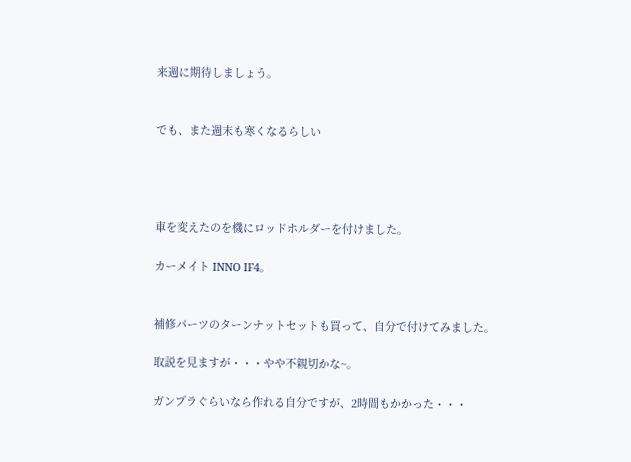来週に期待しましょう。


でも、また週末も寒くなるらしい




車を変えたのを機にロッドホルダーを付けました。

カーメイト INNO IF4。


補修パーツのターンナットセットも買って、自分で付けてみました。

取説を見ますが・・・やや不親切かな~。

ガンプラぐらいなら作れる自分ですが、2時間もかかった・・・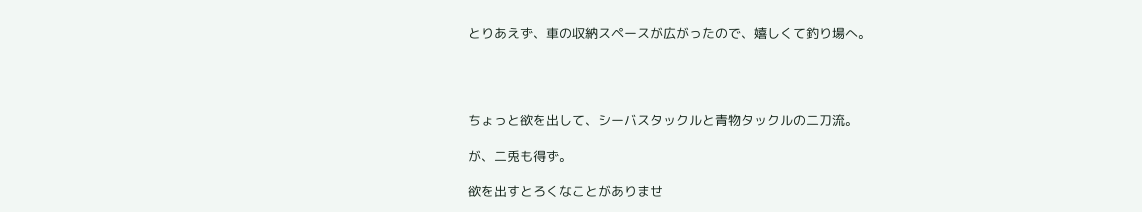とりあえず、車の収納スペースが広がったので、嬉しくて釣り場へ。




ちょっと欲を出して、シーバスタックルと青物タックルの二刀流。

が、二兎も得ず。

欲を出すとろくなことがありませ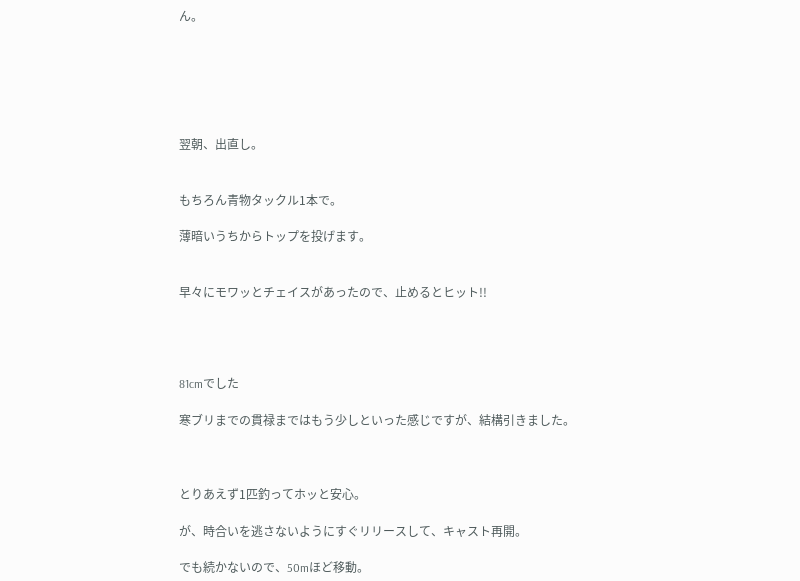ん。






翌朝、出直し。


もちろん青物タックル1本で。

薄暗いうちからトップを投げます。


早々にモワッとチェイスがあったので、止めるとヒット!!




81cmでした

寒ブリまでの貫禄まではもう少しといった感じですが、結構引きました。



とりあえず1匹釣ってホッと安心。

が、時合いを逃さないようにすぐリリースして、キャスト再開。

でも続かないので、50mほど移動。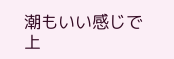潮もいい感じで上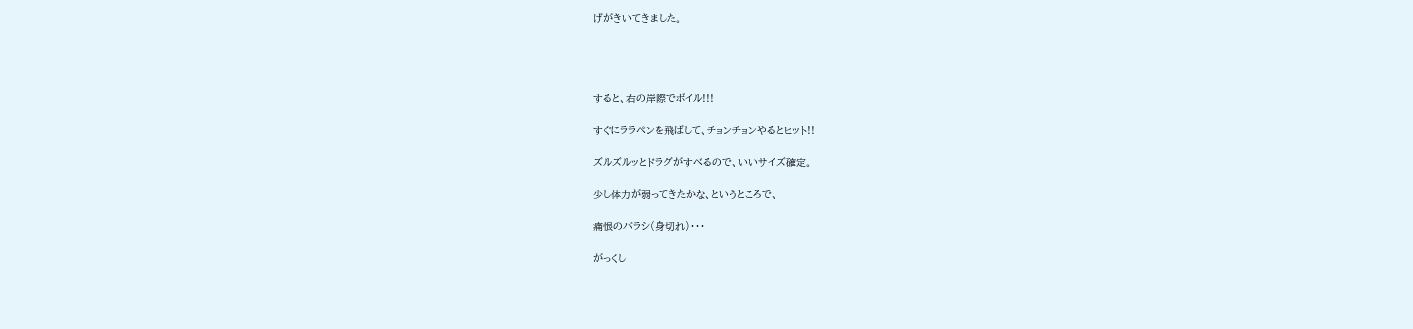げがきいてきました。




すると、右の岸際でボイル!!!

すぐにララペンを飛ばして、チョンチョンやるとヒット!!

ズルズルッとドラグがすべるので、いいサイズ確定。

少し体力が弱ってきたかな、というところで、

痛恨のバラシ(身切れ)・・・

がっくし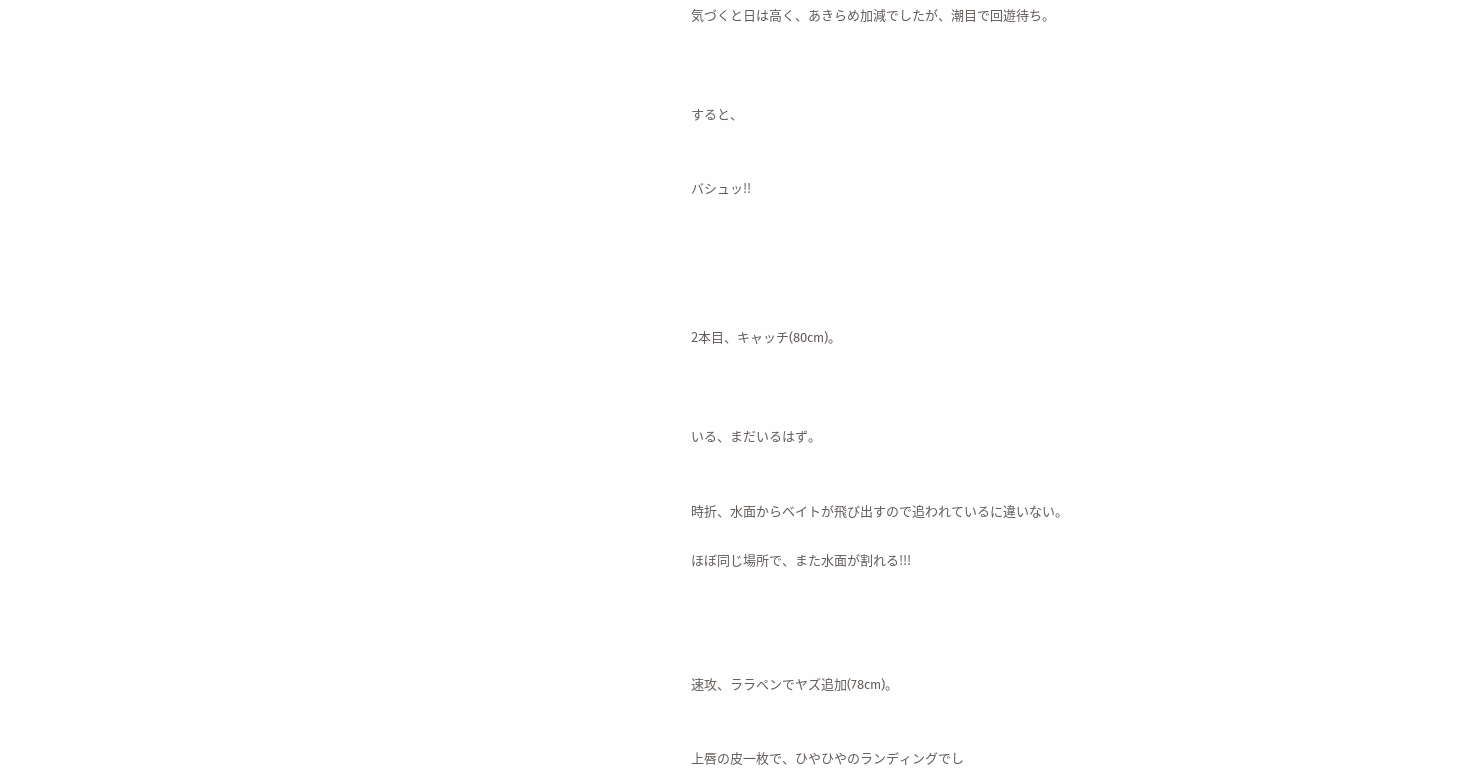気づくと日は高く、あきらめ加減でしたが、潮目で回遊待ち。



すると、


バシュッ!!





2本目、キャッチ(80cm)。



いる、まだいるはず。


時折、水面からベイトが飛び出すので追われているに違いない。

ほぼ同じ場所で、また水面が割れる!!!




速攻、ララペンでヤズ追加(78cm)。


上唇の皮一枚で、ひやひやのランディングでし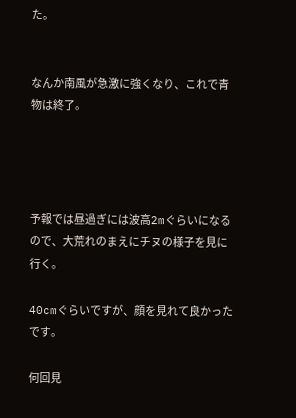た。


なんか南風が急激に強くなり、これで青物は終了。




予報では昼過ぎには波高2mぐらいになるので、大荒れのまえにチヌの様子を見に行く。

40cmぐらいですが、顔を見れて良かったです。

何回見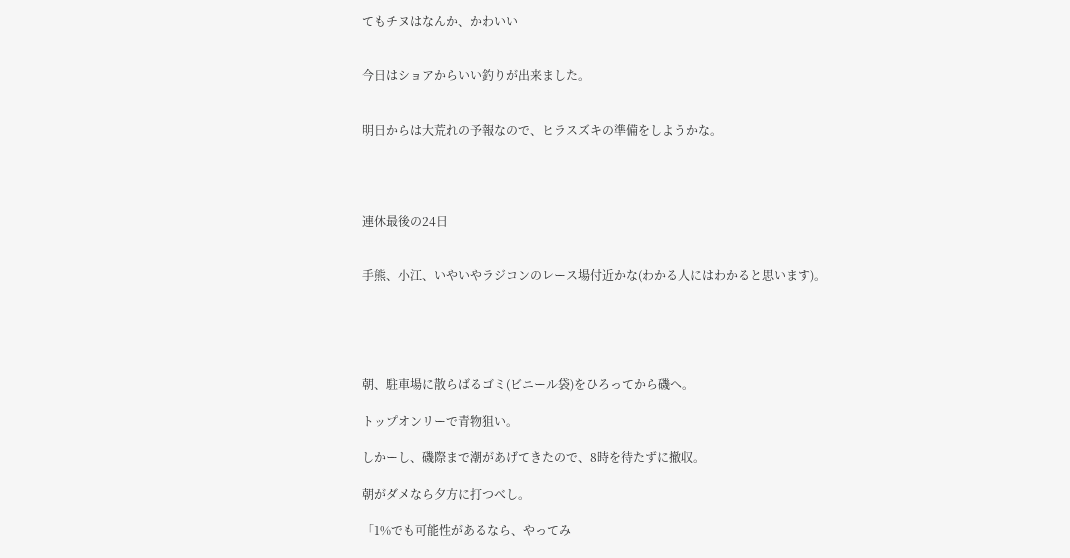てもチヌはなんか、かわいい


今日はショアからいい釣りが出来ました。


明日からは大荒れの予報なので、ヒラスズキの準備をしようかな。




連休最後の24日


手熊、小江、いやいやラジコンのレース場付近かな(わかる人にはわかると思います)。





朝、駐車場に散らばるゴミ(ビニール袋)をひろってから磯へ。

トップオンリーで青物狙い。

しかーし、磯際まで潮があげてきたので、8時を待たずに撤収。

朝がダメなら夕方に打つべし。

「1%でも可能性があるなら、やってみ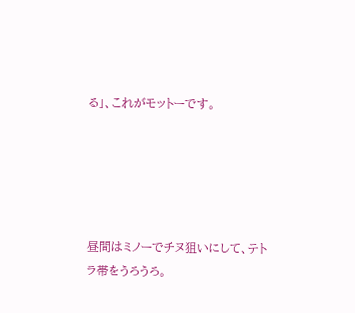る」、これがモットーです。





昼間はミノーでチヌ狙いにして、テトラ帯をうろうろ。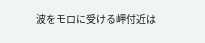波をモロに受ける岬付近は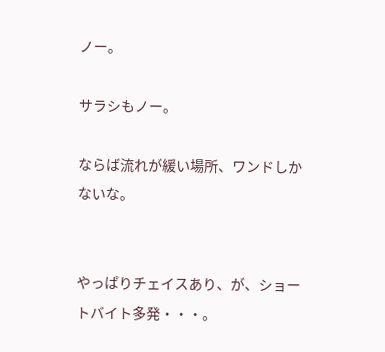ノー。

サラシもノー。

ならば流れが緩い場所、ワンドしかないな。


やっぱりチェイスあり、が、ショートバイト多発・・・。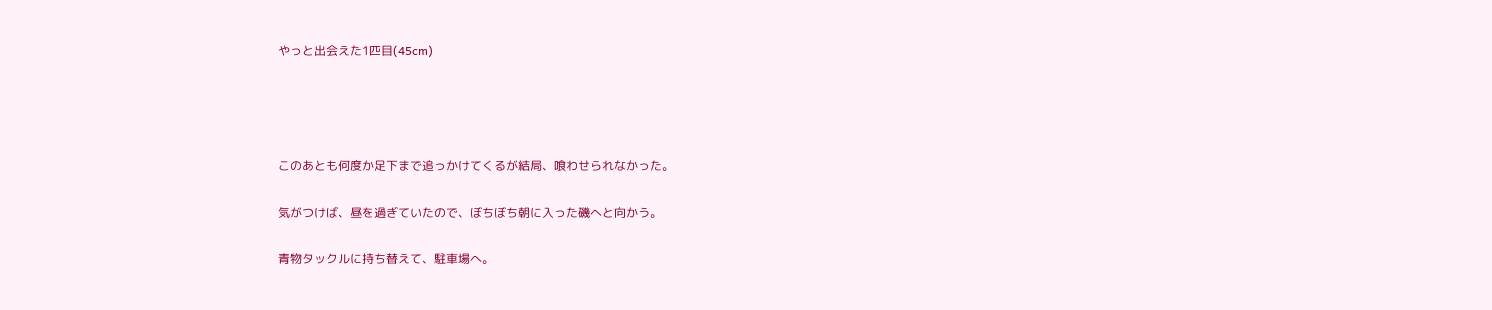やっと出会えた1匹目(45cm)




このあとも何度か足下まで追っかけてくるが結局、喰わせられなかった。

気がつけば、昼を過ぎていたので、ぼちぼち朝に入った磯へと向かう。

青物タックルに持ち替えて、駐車場へ。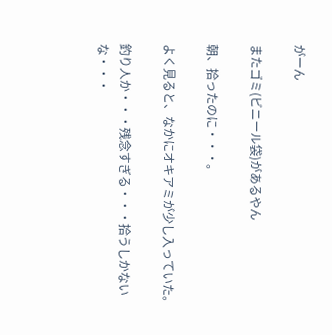がーん

またゴミ(ビニール袋)があるやん

朝、拾ったのに・・・。

よく見ると、なかにオキアミが少し入っていた。

釣り人か・・・残念すぎる・・・拾うしかないな・・・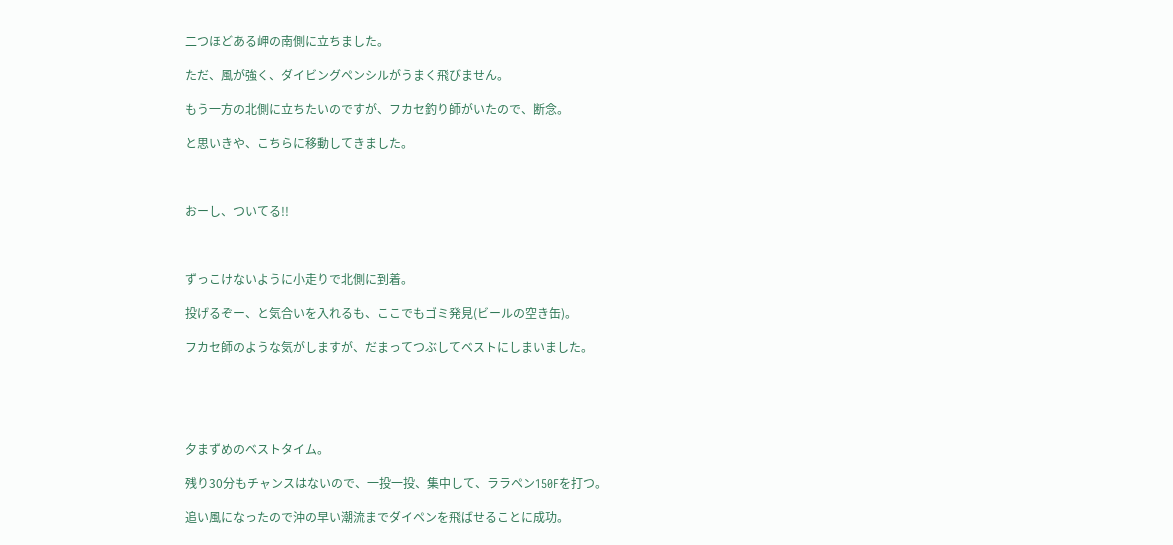二つほどある岬の南側に立ちました。

ただ、風が強く、ダイビングペンシルがうまく飛びません。

もう一方の北側に立ちたいのですが、フカセ釣り師がいたので、断念。

と思いきや、こちらに移動してきました。



おーし、ついてる!!



ずっこけないように小走りで北側に到着。

投げるぞー、と気合いを入れるも、ここでもゴミ発見(ビールの空き缶)。

フカセ師のような気がしますが、だまってつぶしてベストにしまいました。





夕まずめのベストタイム。

残り30分もチャンスはないので、一投一投、集中して、ララペン150Fを打つ。

追い風になったので沖の早い潮流までダイペンを飛ばせることに成功。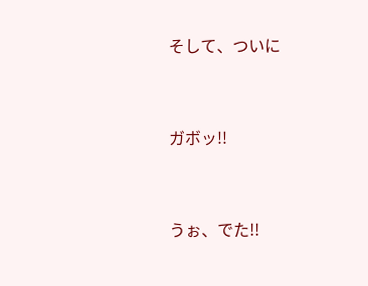そして、ついに


ガボッ!!


うぉ、でた!!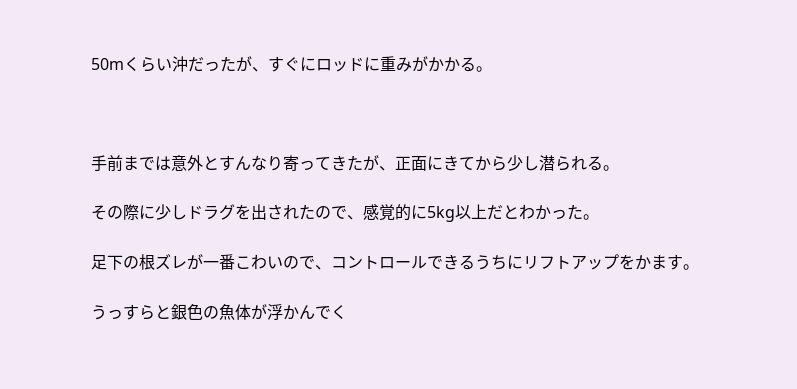50mくらい沖だったが、すぐにロッドに重みがかかる。



手前までは意外とすんなり寄ってきたが、正面にきてから少し潜られる。

その際に少しドラグを出されたので、感覚的に5kg以上だとわかった。

足下の根ズレが一番こわいので、コントロールできるうちにリフトアップをかます。

うっすらと銀色の魚体が浮かんでく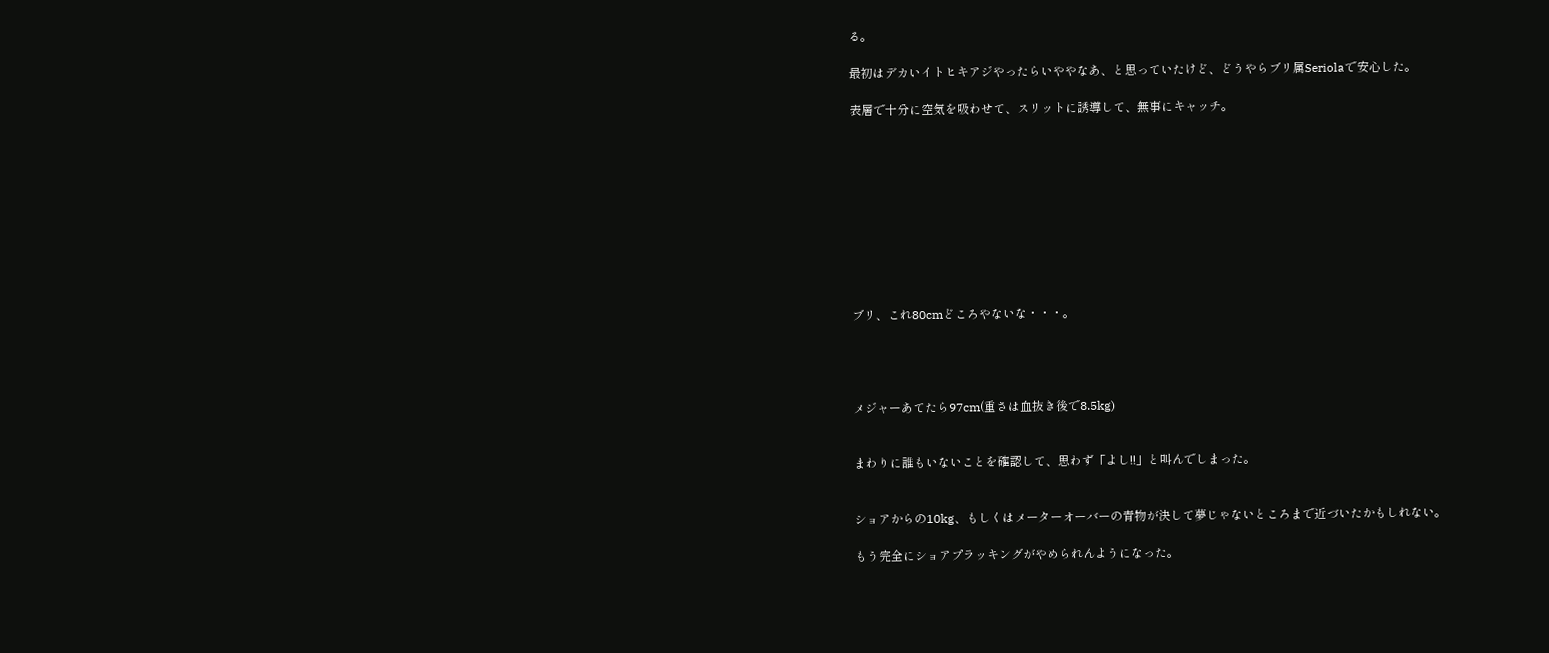る。

最初はデカいイトヒキアジやったらいややなあ、と思っていたけど、どうやらブリ属Seriolaで安心した。

表層で十分に空気を吸わせて、スリットに誘導して、無事にキャッチ。










ブリ、これ80cmどころやないな・・・。




メジャーあてたら97cm(重さは血抜き後で8.5kg)


まわりに誰もいないことを確認して、思わず「よし!!」と叫んでしまった。


ショアからの10kg、もしくはメーターオーバーの青物が決して夢じゃないところまで近づいたかもしれない。

もう完全にショアプラッキングがやめられんようになった。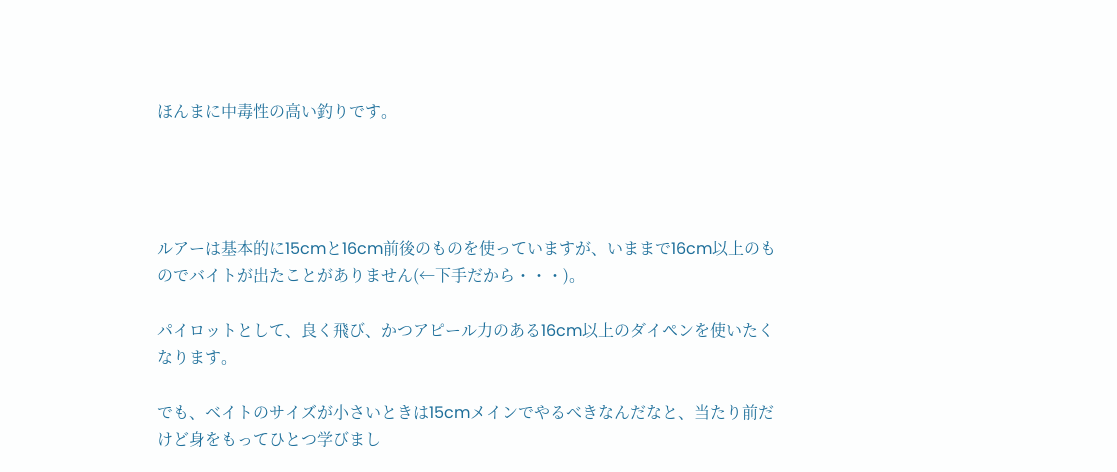ほんまに中毒性の高い釣りです。




ルアーは基本的に15cmと16cm前後のものを使っていますが、いままで16cm以上のものでバイトが出たことがありません(←下手だから・・・)。

パイロットとして、良く飛び、かつアピール力のある16cm以上のダイペンを使いたくなります。

でも、ベイトのサイズが小さいときは15cmメインでやるべきなんだなと、当たり前だけど身をもってひとつ学びまし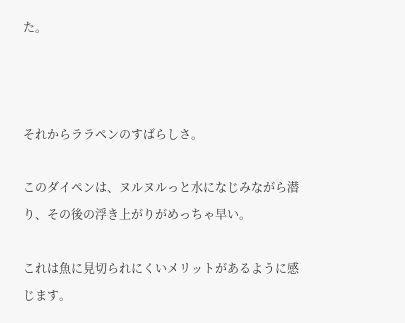た。



それからララペンのすばらしさ。

このダイペンは、ヌルヌルっと水になじみながら潜り、その後の浮き上がりがめっちゃ早い。

これは魚に見切られにくいメリットがあるように感じます。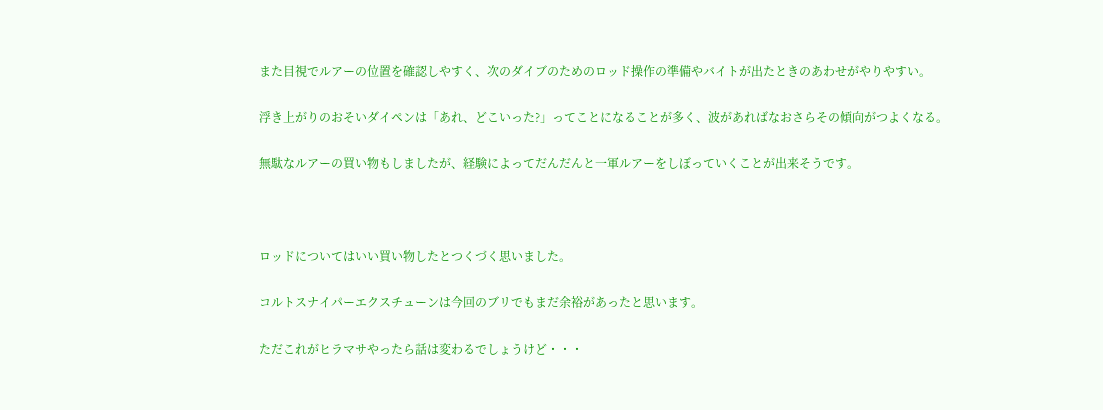また目視でルアーの位置を確認しやすく、次のダイブのためのロッド操作の準備やバイトが出たときのあわせがやりやすい。

浮き上がりのおそいダイペンは「あれ、どこいった?」ってことになることが多く、波があればなおさらその傾向がつよくなる。

無駄なルアーの買い物もしましたが、経験によってだんだんと一軍ルアーをしぼっていくことが出来そうです。



ロッドについてはいい買い物したとつくづく思いました。

コルトスナイパーエクスチューンは今回のブリでもまだ余裕があったと思います。

ただこれがヒラマサやったら話は変わるでしょうけど・・・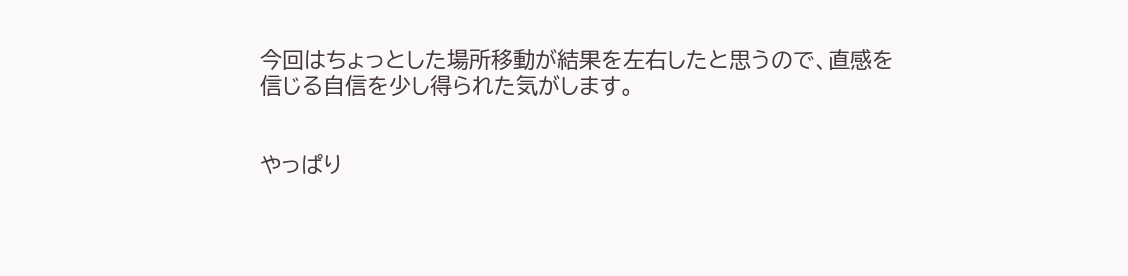今回はちょっとした場所移動が結果を左右したと思うので、直感を信じる自信を少し得られた気がします。


やっぱり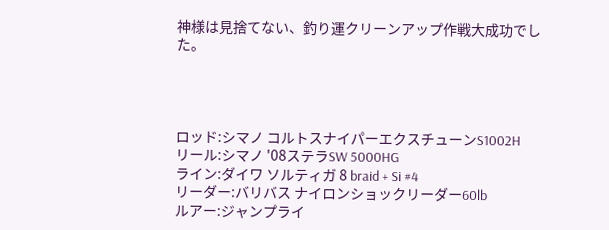神様は見捨てない、釣り運クリーンアップ作戦大成功でした。




ロッド:シマノ コルトスナイパーエクスチューンS1002H
リール:シマノ '08ステラSW 5000HG
ライン:ダイワ ソルティガ 8 braid + Si #4
リーダー:バリバス ナイロンショックリーダー60lb
ルアー:ジャンプライ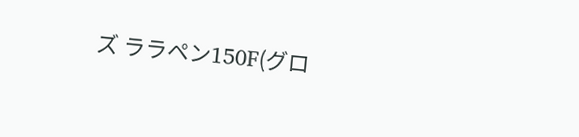ズ ララペン150F(グロ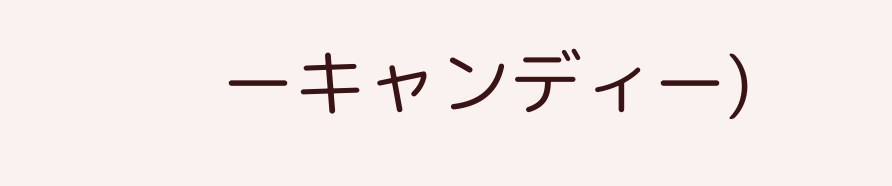ーキャンディー)